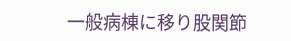一般病棟に移り股関節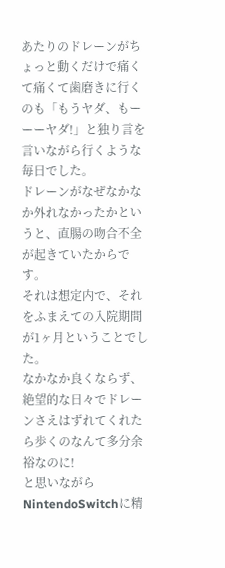あたりのドレーンがちょっと動くだけで痛くて痛くて歯磨きに行くのも「もうヤダ、もーーーヤダ!」と独り言を言いながら行くような毎日でした。
ドレーンがなぜなかなか外れなかったかというと、直腸の吻合不全が起きていたからです。
それは想定内で、それをふまえての入院期間が1ヶ月ということでした。
なかなか良くならず、絶望的な日々でドレーンさえはずれてくれたら歩くのなんて多分余裕なのに!
と思いながらNintendoSwitchに精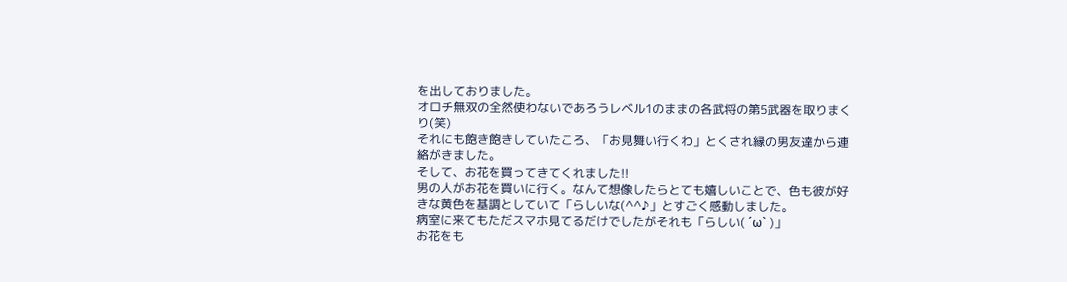を出しておりました。
オロチ無双の全然使わないであろうレベル1のままの各武将の第5武器を取りまくり(笑)
それにも飽き飽きしていたころ、「お見舞い行くわ」とくされ縁の男友達から連絡がきました。
そして、お花を買ってきてくれました!!
男の人がお花を買いに行く。なんて想像したらとても嬉しいことで、色も彼が好きな黄色を基調としていて「らしいな(^^♪」とすごく感動しました。
病室に来てもただスマホ見てるだけでしたがそれも「らしい( ´ω` )」
お花をも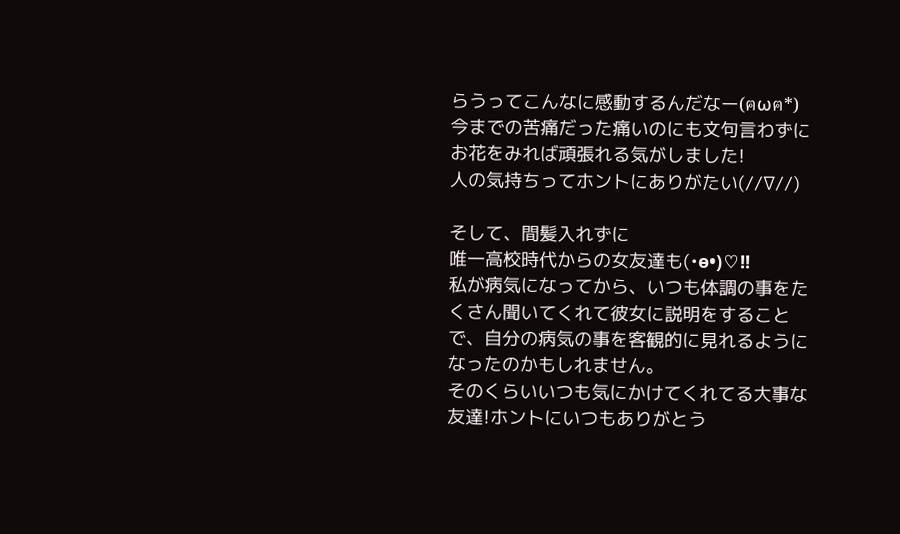らうってこんなに感動するんだなー(ฅωฅ*)
今までの苦痛だった痛いのにも文句言わずにお花をみれば頑張れる気がしました!
人の気持ちってホントにありがたい(//∇//)

そして、間髪入れずに
唯一高校時代からの女友達も(•ө•)♡!!
私が病気になってから、いつも体調の事をたくさん聞いてくれて彼女に説明をすることで、自分の病気の事を客観的に見れるようになったのかもしれません。
そのくらいいつも気にかけてくれてる大事な友達!ホントにいつもありがとう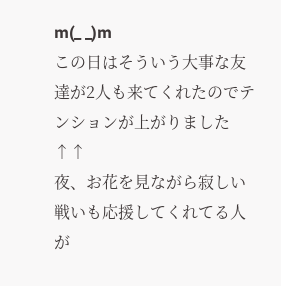m(_ _)m
この日はそういう大事な友達が2人も来てくれたのでテンションが上がりました↑↑
夜、お花を見ながら寂しい戦いも応援してくれてる人が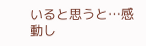いると思うと…感動し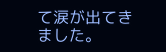て涙が出てきました。